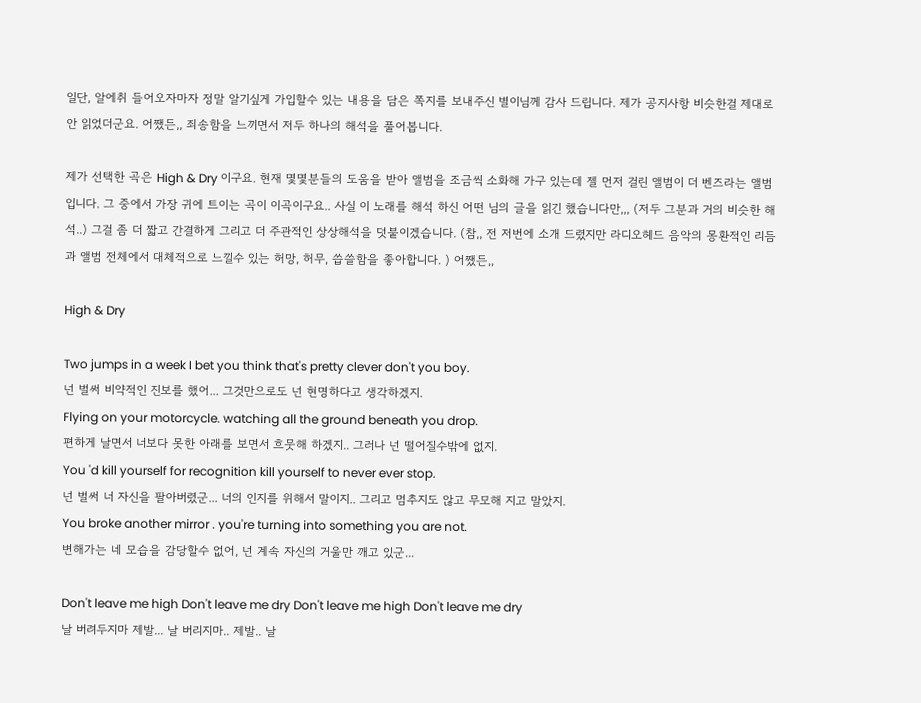일단, 알에취 들어오자마자 정말 알기싶게 가입할수 있는 내용을 담은 쪽지를 보내주신 별이님께 감사 드립니다. 제가 공지사항 비슷한걸 제대로 안 읽었더군요. 어쨌든,, 죄송함을 느끼면서 저두 하나의 해석을 풀어봅니다.

제가 선택한 곡은 High & Dry 이구요. 현재 몇몇분들의 도움을 받아 앨범을 조금씩 소화해 가구 있는데 젤 먼저 걸린 앨범이 더 벤즈라는 앨범입니다. 그 중에서 가장 귀에 트이는 곡이 이곡이구요.. 사실 이 노래를 해석 하신 어떤 님의 글을 읽긴 했습니다만,,, (저두 그분과 거의 비슷한 해석..) 그걸 좀 더 짧고 간결하게 그리고 더 주관적인 상상해석을 덧붙이겠습니다. (참,, 전 저번에 소개 드렸지만 라디오헤드 음악의 몽환적인 리듬과 앨범 전체에서 대체적으로 느낄수 있는 허망, 허무, 씁쓸함을 좋아합니다. ) 어쨌든,,

High & Dry

Two jumps in a week I bet you think that's pretty clever don't you boy.
넌 벌써 비약적인 진보를 했어... 그것만으로도 넌 현명하다고 생각하겠지.
Flying on your motorcycle. watching all the ground beneath you drop.
편하게 날면서 너보다 못한 아래를 보면서 흐뭇해 하겠지.. 그러나 넌 떨어질수밖에 없지.
You 'd kill yourself for recognition kill yourself to never ever stop.
넌 벌써 너 자신을 팔아버렸군... 너의 인지를 위해서 말이지.. 그리고 멈추지도 않고 무모해 지고 말았지.
You broke another mirror . you're turning into something you are not.
변해가는 네 모습을 감당할수 없어, 넌 계속 자신의 거울만 깨고 있군...

Don't leave me high Don't leave me dry Don't leave me high Don't leave me dry
날 버려두지마 제발... 날 버리지마.. 제발.. 날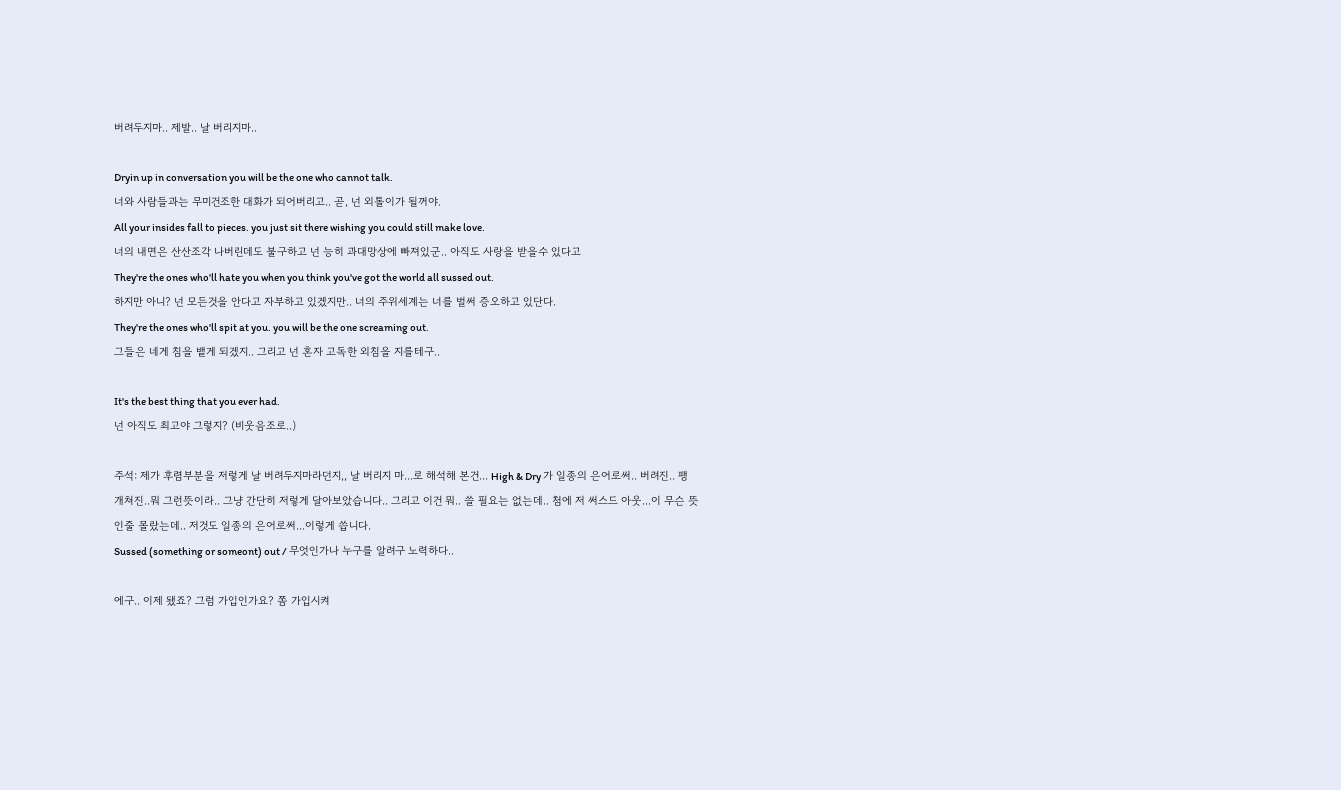버려두지마.. 제발.. 날 버리지마..

Dryin up in conversation you will be the one who cannot talk.
너와 사람들과는 무미건조한 대화가 되어버리고.. 곧, 넌 외톨이가 될꺼야.
All your insides fall to pieces. you just sit there wishing you could still make love.
너의 내면은 산산조각 나버린데도 불구하고 넌 능히 과대망상에 빠져있군.. 아직도 사랑을 받을수 있다고
They're the ones who'll hate you when you think you've got the world all sussed out.
하지만 아니? 넌 모든것을 안다고 자부하고 있겠지만.. 너의 주위세계는 너를 벌써 증오하고 있단다.
They're the ones who'll spit at you. you will be the one screaming out.
그들은 네게 침을 뱉게 되겠지.. 그리고 넌 혼자 고독한 외침을 지를테구..

It's the best thing that you ever had.
넌 아직도 최고야 그렇지? (비웃음조로..)

주석: 제가 후렴부분을 저렇게 날 버려두지마라던지,, 날 버리지 마...로 해석해 본건... High & Dry 가 일종의 은어로써.. 버려진.. 팽개쳐진..뭐 그런뜻이라.. 그냥 간단히 저렇게 달아보았습니다.. 그리고 이건 뭐.. 쓸 필요는 없는데.. 첨에 저 써스드 아웃...이 무슨 뜻인줄 몰랐는데.. 저것도 일종의 은어로써...이렇게 씁니다.
Sussed (something or someont) out / 무엇인가나 누구를 알려구 노력하다..

에구.. 이제 됐죠? 그럼 가입인가요? 쫌 가입시켜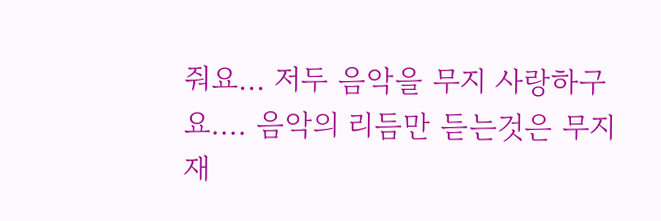줘요... 저두 음악을 무지 사랑하구요.... 음악의 리듬만 듣는것은 무지 재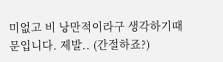미없고 비 낭만적이라구 생각하기때문입니다. 제발.. (간절하죠?)